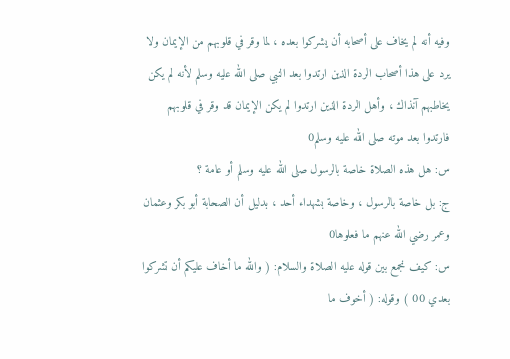وفيه أنه لم يخاف على أصحابه أن يشركوا بعده ، لما وقر في قلوبهم من الإيمان ولا يرد على هذا أصحاب الردة الذين ارتدوا بعد النبي صلى الله عليه وسلم لأنه لم يكن يخاطبهم آنذاك ، وأهل الردة الذين ارتدوا لم يكن الإيمان قد وقر في قلوبهم فارتدوا بعد موته صلى الله عليه وسلم0
س: هل هذه الصلاة خاصة بالرسول صلى الله عليه وسلم أو عامة ؟
ج: بل خاصة بالرسول ، وخاصة بشهداء أحد ، بدليل أن الصحابة أبو بكر وعثمان وعمر رضي الله عنهم ما فعلوها0
س: كيف نجمع بين قوله عليه الصلاة والسلام: ( والله ما أخاف عليكم أن تشركوا بعدي 00 ) وقوله: ( أخوف ما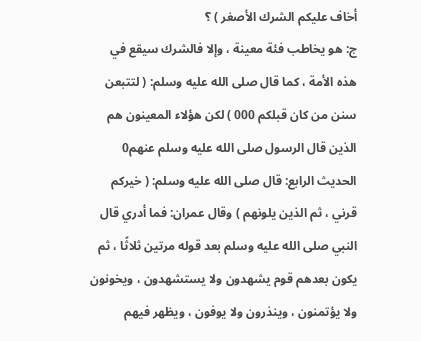أخاف عليكم الشرك الأصغر ) ؟
ج: هو يخاطب فئة معينة ، وإلا فالشرك سيقع في هذه الأمة ، كما قال صلى الله عليه وسلم: ( لتتبعن سنن من كان قبلكم 000 ) لكن هؤلاء المعينون هم الذين قال الرسول صلى الله عليه وسلم عنهم0
الحديث الرابع: قال صلى الله عليه وسلم: ( خيركم قرني ، ثم الذين يلونهم ) وقال عمران: فما أدري قال النبي صلى الله عليه وسلم بعد قوله مرتين ثلاثًا ، ثم يكون بعدهم قوم يشهدون ولا يستشهدون ، ويخونون ولا يؤتمنون ، وينذرون ولا يوفون ، ويظهر فيهم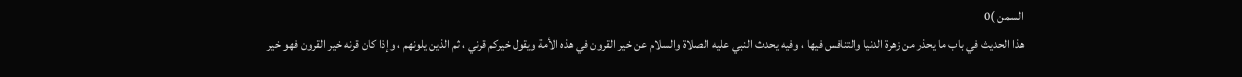السمن )0
هذا الحديث في باب ما يحذر من زهرة الدنيا والتنافس فيها ، وفيه يحدث النبي عليه الصلاة والسلام عن خير القرون في هذه الأمة ويقول خيركم قرني ، ثم الذين يلونهم ، وإذا كان قرنه خير القرون فهو خير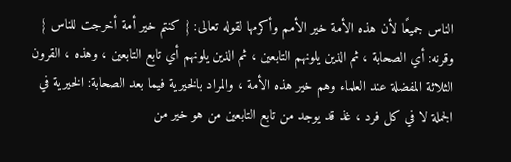الناس جميعًا لأن هذه الأمة خير الأمم وأكرمها لقوله تعالى: { كنتم خير أمة أخرجت للناس } وقرنه: أي الصحابة ، ثم الذين يلونهم التابعين ، ثم الذين يلونهم أي تابع التابعين ، وهذه ، القرون الثلاثة المفضلة عند العلماء وهم خير هذه الأمة ، والمراد بالخيرية فيما بعد الصحابة: الخيرية في الجملة لا في كل فرد ، غذ قد يوجد من تابع التابعين من هو خير من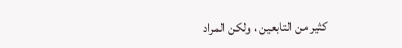كثير من التابعين ، ولكن المراد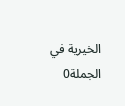الخيرية في الجملة0